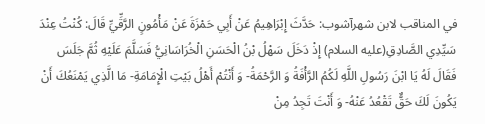في المناقب لابن شهرآشوب: حَدَّثَ إِبْرَاهِيمُ عَنْ أَبِي حَمْزَةَ عَنْ مَأْمُونٍ الرَّقِّيِّ قَالَ: كُنْتُ عِنْدَ سَيِّدِي الصَّادِقِ(عليه السلام) إِذْ دَخَلَ سَهْلُ بْنُ الْحَسَنِ الْخُرَاسَانِيُّ فَسَلَّمَ عَلَيْهِ ثُمَّ جَلَسَ فَقَالَ لَهُ يَا ابْنَ رَسُولِ اللَّهِ لَكُمُ الرَّأْفَةُ وَ الرَّحْمَةُ- وَ أَنْتُمْ أَهْلُ بَيْتِ الْإِمَامَةِ- مَا الَّذِي يَمْنَعُكَ أَنْ يَكُونَ لَكَ حَقٌّ تَقْعُدُ عَنْهُ- وَ أَنْتَ تَجِدُ مِنْ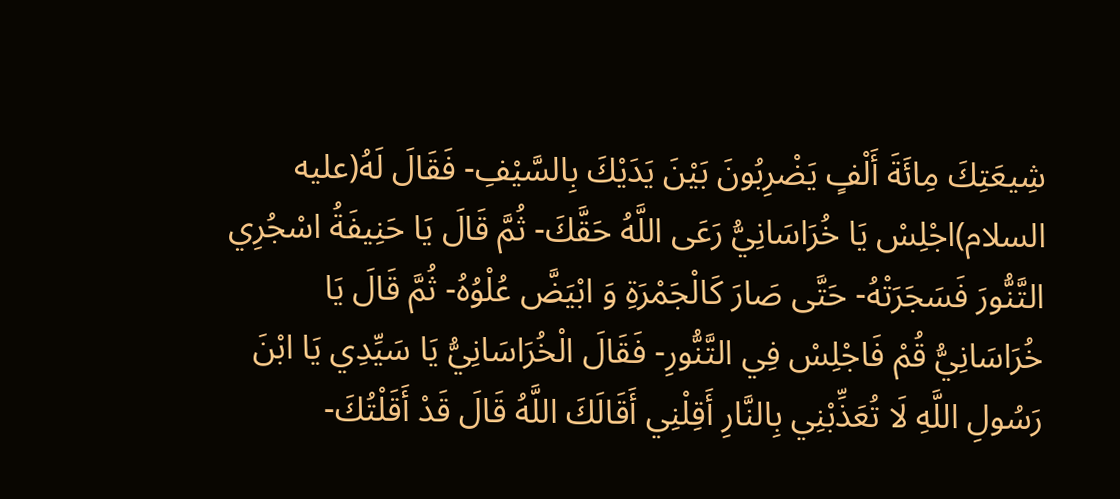شِيعَتِكَ مِائَةَ أَلْفٍ يَضْرِبُونَ بَيْنَ يَدَيْكَ بِالسَّيْفِ- فَقَالَ لَهُ(عليه السلام)اجْلِسْ يَا خُرَاسَانِيُّ رَعَى اللَّهُ حَقَّكَ- ثُمَّ قَالَ يَا حَنِيفَةُ اسْجُرِي التَّنُّورَ فَسَجَرَتْهُ- حَتَّى صَارَ كَالْجَمْرَةِ وَ ابْيَضَّ عُلْوُهُ- ثُمَّ قَالَ يَا خُرَاسَانِيُّ قُمْ فَاجْلِسْ فِي التَّنُّورِ- فَقَالَ الْخُرَاسَانِيُّ يَا سَيِّدِي يَا ابْنَ رَسُولِ اللَّهِ لَا تُعَذِّبْنِي بِالنَّارِ أَقِلْنِي أَقَالَكَ اللَّهُ قَالَ قَدْ أَقَلْتُكَ-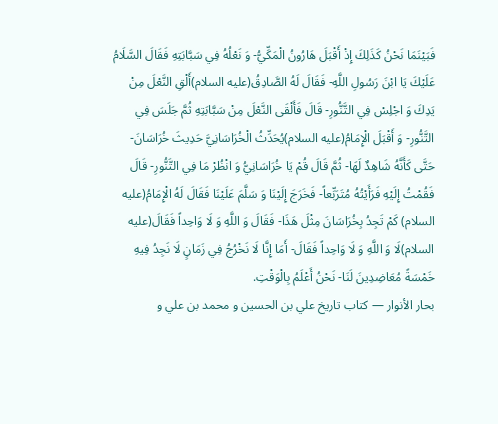فَبَيْنَمَا نَحْنُ كَذَلِكَ إِذْ أَقْبَلَ هَارُونُ الْمَكِّيُّ- وَ نَعْلُهُ فِي سَبَّابَتِهِ فَقَالَ السَّلَامُ عَلَيْكَ يَا ابْنَ رَسُولِ اللَّهِ- فَقَالَ لَهُ الصَّادِقُ(عليه السلام)أَلْقِ النَّعْلَ مِنْ يَدِكَ وَ اجْلِسْ فِي التَّنُّورِ- قَالَ فَأَلْقَى النَّعْلَ مِنْ سَبَّابَتِهِ ثُمَّ جَلَسَ فِي التَّنُّورِ- وَ أَقْبَلَ الْإِمَامُ(عليه السلام)يُحَدِّثُ الْخُرَاسَانِيَّ حَدِيثَ خُرَاسَانَ- حَتَّى كَأَنَّهُ شَاهِدٌ لَهَا- ثُمَّ قَالَ قُمْ يَا خُرَاسَانِيُّ وَ انْظُرْ مَا فِي التَّنُّورِ- قَالَ فَقُمْتُ إِلَيْهِ فَرَأَيْتُهُ مُتَرَبِّعاً- فَخَرَجَ إِلَيْنَا وَ سَلَّمَ عَلَيْنَا فَقَالَ لَهُ الْإِمَامُ(عليه السلام) كَمْ تَجِدُ بِخُرَاسَانَ مِثْلَ هَذَا- فَقَالَ وَ اللَّهِ وَ لَا وَاحِداً فَقَالَ(عليه السلام)لَا وَ اللَّهِ وَ لَا وَاحِداً فَقَالَ- أَمَا إِنَّا لَا نَخْرُجُ فِي زَمَانٍ لَا نَجِدُ فِيهِ خَمْسَةً مُعَاضِدِينَ لَنَا- نَحْنُ أَعْلَمُ بِالْوَقْتِ.
بحار الأنوار — كتاب تاريخ علي بن الحسين و محمد بن علي و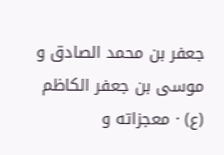جعفر بن محمد الصادق و موسى بن جعفر الكاظم (ع) · معجزاته و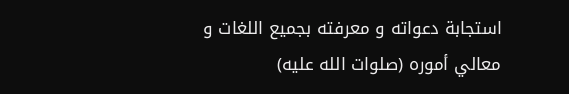استجابة دعواته و معرفته بجميع اللغات و معالي أموره (صلوات الله عليه)